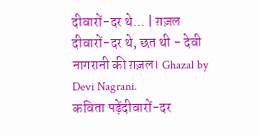दीवारों-दर थे... | ग़ज़ल
दीवारों-दर थे, छत थी - देवी नागरानी की ग़ज़ल। Ghazal by Devi Nagrani.
कविता पढ़ेंदीवारों-दर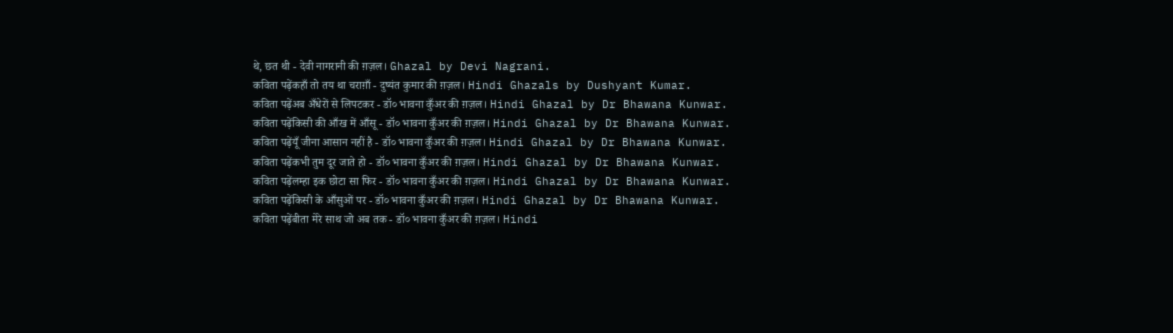थे, छत थी - देवी नागरानी की ग़ज़ल। Ghazal by Devi Nagrani.
कविता पढ़ेंकहाँ तो तय था चराग़ाँ - दुष्यंत कुमार की ग़ज़ल। Hindi Ghazals by Dushyant Kumar.
कविता पढ़ेंअब अँधेरों से लिपटकर - डॉ० भावना कुँअर की ग़ज़ल। Hindi Ghazal by Dr Bhawana Kunwar.
कविता पढ़ेंकिसी की आँख में आँसू - डॉ० भावना कुँअर की ग़ज़ल। Hindi Ghazal by Dr Bhawana Kunwar.
कविता पढ़ेंयूँ जीना आसान नहीं है - डॉ० भावना कुँअर की ग़ज़ल। Hindi Ghazal by Dr Bhawana Kunwar.
कविता पढ़ेंकभी तुम दूर जाते हो - डॉ० भावना कुँअर की ग़ज़ल। Hindi Ghazal by Dr Bhawana Kunwar.
कविता पढ़ेंलम्हा इक छोटा सा फिर - डॉ० भावना कुँअर की ग़ज़ल। Hindi Ghazal by Dr Bhawana Kunwar.
कविता पढ़ेंकिसी के आँसुओं पर - डॉ० भावना कुँअर की ग़ज़ल। Hindi Ghazal by Dr Bhawana Kunwar.
कविता पढ़ेंबीता मेरे साथ जो अब तक - डॉ० भावना कुँअर की ग़ज़ल। Hindi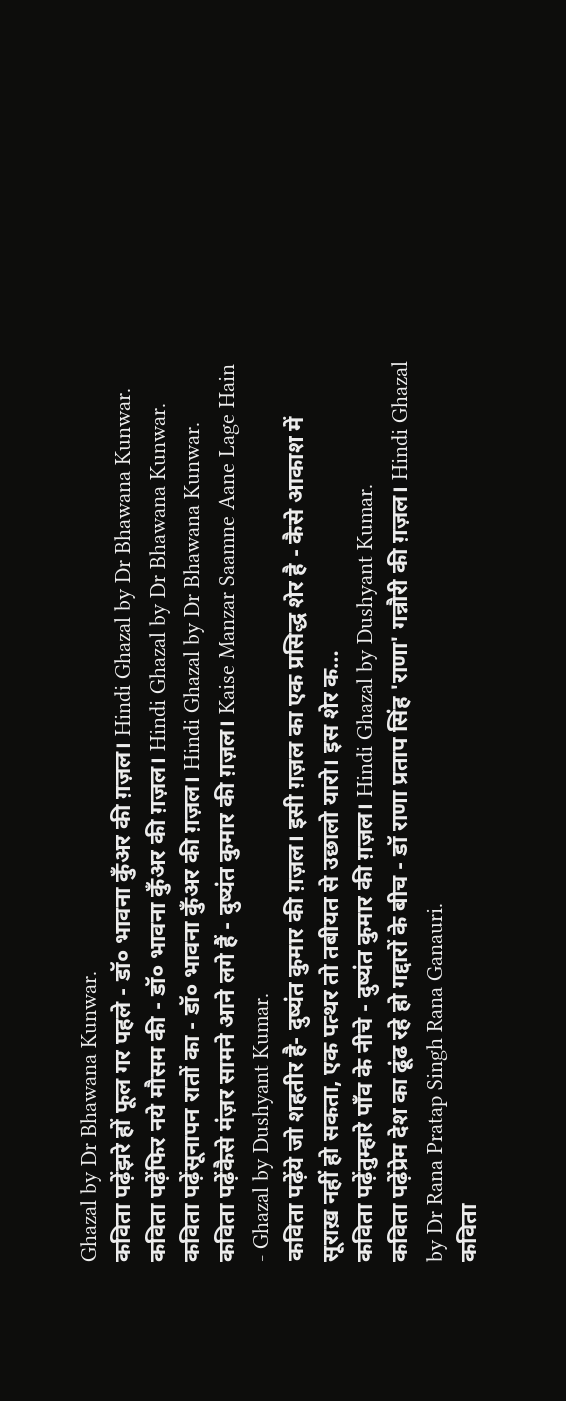Ghazal by Dr Bhawana Kunwar.
कविता पढ़ेंझरे हों फूल गर पहले - डॉ० भावना कुँअर की ग़ज़ल। Hindi Ghazal by Dr Bhawana Kunwar.
कविता पढ़ेंफिर नये मौसम की - डॉ० भावना कुँअर की ग़ज़ल। Hindi Ghazal by Dr Bhawana Kunwar.
कविता पढ़ेंसूनापन रातों का - डॉ० भावना कुँअर की ग़ज़ल। Hindi Ghazal by Dr Bhawana Kunwar.
कविता पढ़ेंकैसे मंज़र सामने आने लगे हैं - दुष्यंत कुमार की ग़ज़ल। Kaise Manzar Saamne Aane Lage Hain - Ghazal by Dushyant Kumar.
कविता पढ़ेंये जो शहतीर है- दुष्यंत कुमार की ग़ज़ल। इसी ग़ज़ल का एक प्रसिद्ध शेर है - कैसे आकाश में सूराख़ नहीं हो सकता, एक पत्थर तो तबीयत से उछालो यारो। इस शेर क…
कविता पढ़ेंतुम्हारे पाँव के नीचे - दुष्यंत कुमार की ग़ज़ल। Hindi Ghazal by Dushyant Kumar.
कविता पढ़ेंप्रेम देश का ढूंढ रहे हो गद्दारों के बीच - डॉ राणा प्रताप सिंह 'राणा' गन्नौरी की ग़ज़ल। Hindi Ghazal by Dr Rana Pratap Singh Rana Ganauri.
कविता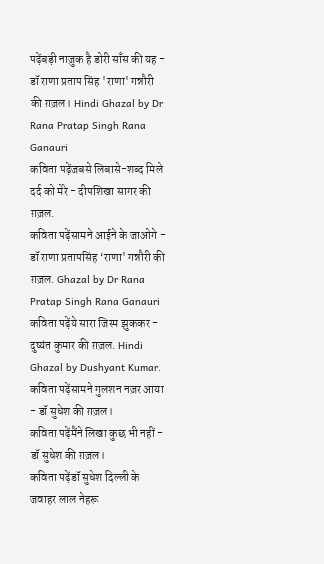पढ़ेंबड़ी नाज़ुक है डोरी साँस की यह - डॉ राणा प्रताप सिंह 'राणा' गन्नौरी की ग़ज़ल। Hindi Ghazal by Dr Rana Pratap Singh Rana Ganauri
कविता पढ़ेंजबसे लिबासे-शब्द मिले दर्द को मेरे - दीपशिखा सागर की ग़ज़ल.
कविता पढ़ेंसामने आईने के जाओगे - डॉ राणा प्रतापसिंह ‘राणा' गन्नौरी की ग़ज़ल. Ghazal by Dr Rana Pratap Singh Rana Ganauri
कविता पढ़ेंये सारा जिस्म झुककर - दुष्यंत कुमार की ग़ज़ल. Hindi Ghazal by Dushyant Kumar.
कविता पढ़ेंसामने गुलशन नज़र आया - डॉ सुधेश की ग़ज़ल।
कविता पढ़ेंमैंने लिखा कुछ भी नहीं - डॉ सुधेश की ग़ज़ल।
कविता पढ़ेंडॉ सुधेश दिल्ली के जवाहर लाल नेहरू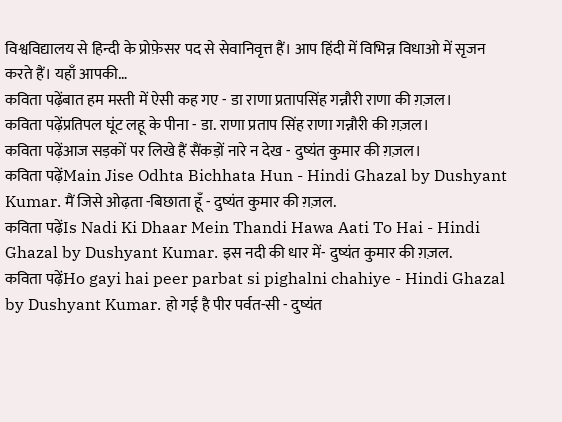विश्वविद्यालय से हिन्दी के प्रोफ़ेसर पद से सेवानिवृत्त हैं। आप हिंदी में विभिन्न विधाओ में सृजन करते हैं। यहाँ आपकी…
कविता पढ़ेंबात हम मस्ती में ऐसी कह गए - डा राणा प्रतापसिंह गन्नौरी राणा की ग़ज़ल।
कविता पढ़ेंप्रतिपल घूंट लहू के पीना - डा. राणा प्रताप सिंह राणा गन्नौरी की ग़ज़ल।
कविता पढ़ेंआज सड़कों पर लिखे हैं सैंकड़ों नारे न देख - दुष्यंत कुमार की ग़ज़ल।
कविता पढ़ेंMain Jise Odhta Bichhata Hun - Hindi Ghazal by Dushyant Kumar. मैं जिसे ओढ़ता -बिछाता हूँ - दुष्यंत कुमार की ग़ज़ल.
कविता पढ़ेंIs Nadi Ki Dhaar Mein Thandi Hawa Aati To Hai - Hindi Ghazal by Dushyant Kumar. इस नदी की धार में- दुष्यंत कुमार की ग़ज़ल.
कविता पढ़ेंHo gayi hai peer parbat si pighalni chahiye - Hindi Ghazal by Dushyant Kumar. हो गई है पीर पर्वत-सी - दुष्यंत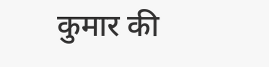कुमार की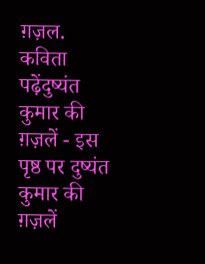ग़ज़ल.
कविता पढ़ेंदुष्यंत कुमार की ग़ज़लें - इस पृष्ठ पर दुष्यंत कुमार की ग़ज़लें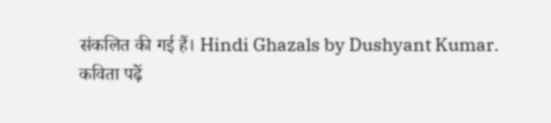संकलित की गई हैं। Hindi Ghazals by Dushyant Kumar.
कविता पढ़ें